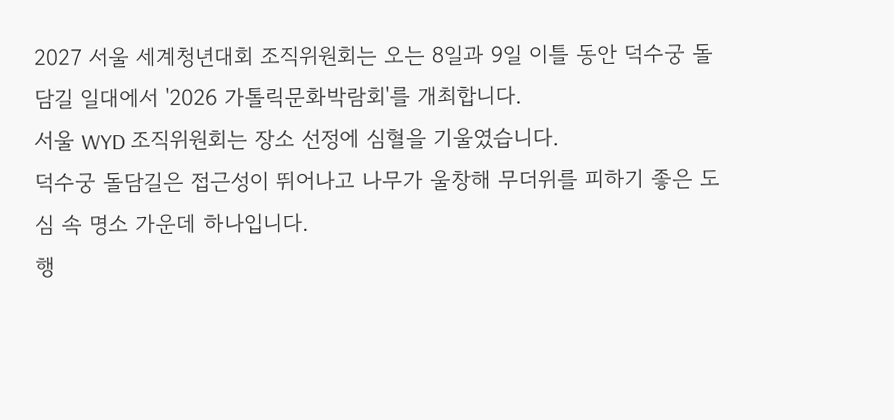2027 서울 세계청년대회 조직위원회는 오는 8일과 9일 이틀 동안 덕수궁 돌담길 일대에서 '2026 가톨릭문화박람회'를 개최합니다.
서울 WYD 조직위원회는 장소 선정에 심혈을 기울였습니다.
덕수궁 돌담길은 접근성이 뛰어나고 나무가 울창해 무더위를 피하기 좋은 도심 속 명소 가운데 하나입니다.
행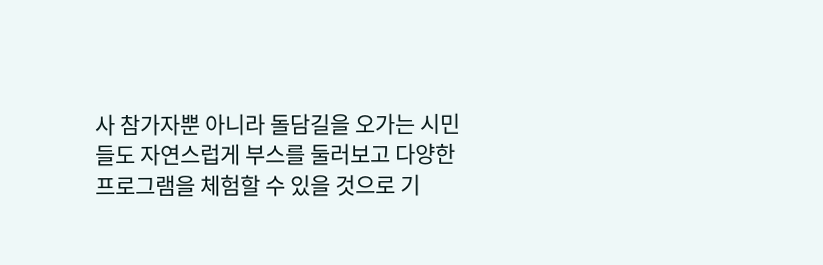사 참가자뿐 아니라 돌담길을 오가는 시민들도 자연스럽게 부스를 둘러보고 다양한 프로그램을 체험할 수 있을 것으로 기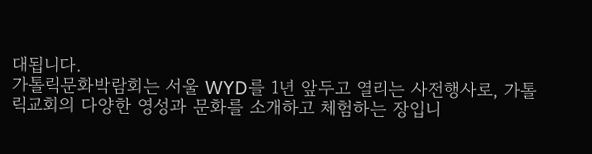대됩니다.
가톨릭문화박람회는 서울 WYD를 1년 앞두고 열리는 사전행사로, 가톨릭교회의 다양한 영성과 문화를 소개하고 체험하는 장입니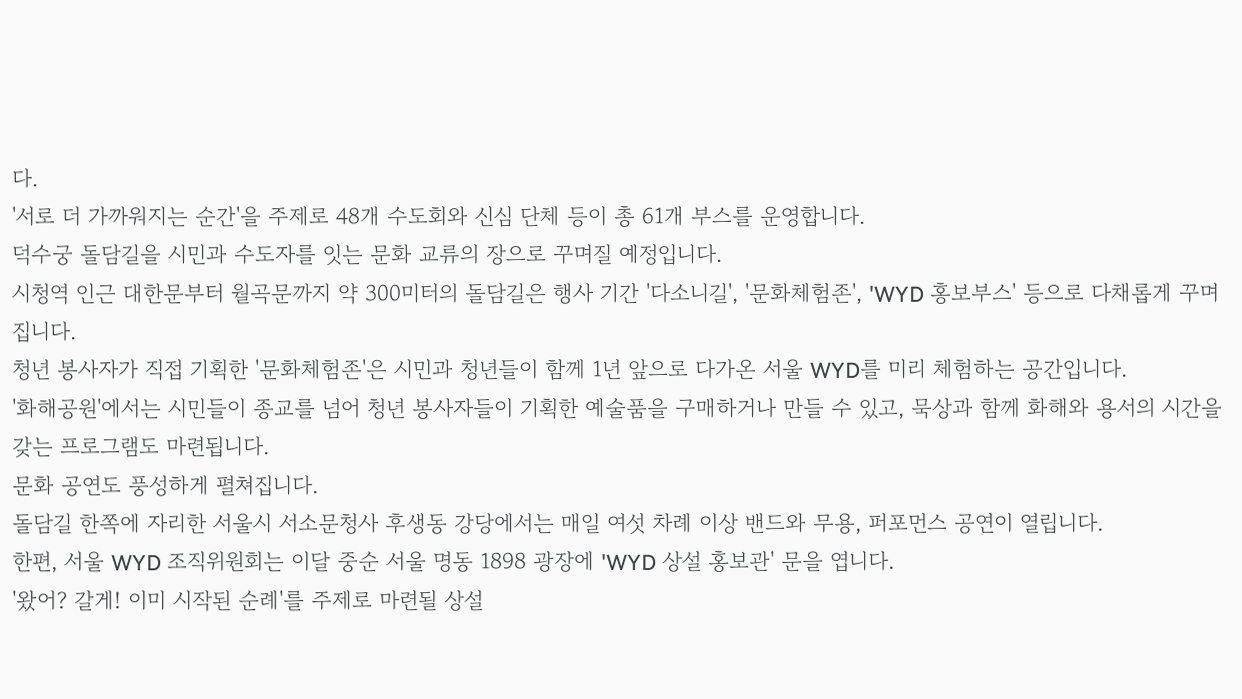다.
'서로 더 가까워지는 순간'을 주제로 48개 수도회와 신심 단체 등이 총 61개 부스를 운영합니다.
덕수궁 돌담길을 시민과 수도자를 잇는 문화 교류의 장으로 꾸며질 예정입니다.
시청역 인근 대한문부터 월곡문까지 약 300미터의 돌담길은 행사 기간 '다소니길', '문화체험존', 'WYD 홍보부스' 등으로 다채롭게 꾸며집니다.
청년 봉사자가 직접 기획한 '문화체험존'은 시민과 청년들이 함께 1년 앞으로 다가온 서울 WYD를 미리 체험하는 공간입니다.
'화해공원'에서는 시민들이 종교를 넘어 청년 봉사자들이 기획한 예술품을 구매하거나 만들 수 있고, 묵상과 함께 화해와 용서의 시간을 갖는 프로그램도 마련됩니다.
문화 공연도 풍성하게 펼쳐집니다.
돌담길 한쪽에 자리한 서울시 서소문청사 후생동 강당에서는 매일 여섯 차례 이상 밴드와 무용, 퍼포먼스 공연이 열립니다.
한편, 서울 WYD 조직위원회는 이달 중순 서울 명동 1898 광장에 'WYD 상설 홍보관' 문을 엽니다.
'왔어? 갈게! 이미 시작된 순례'를 주제로 마련될 상설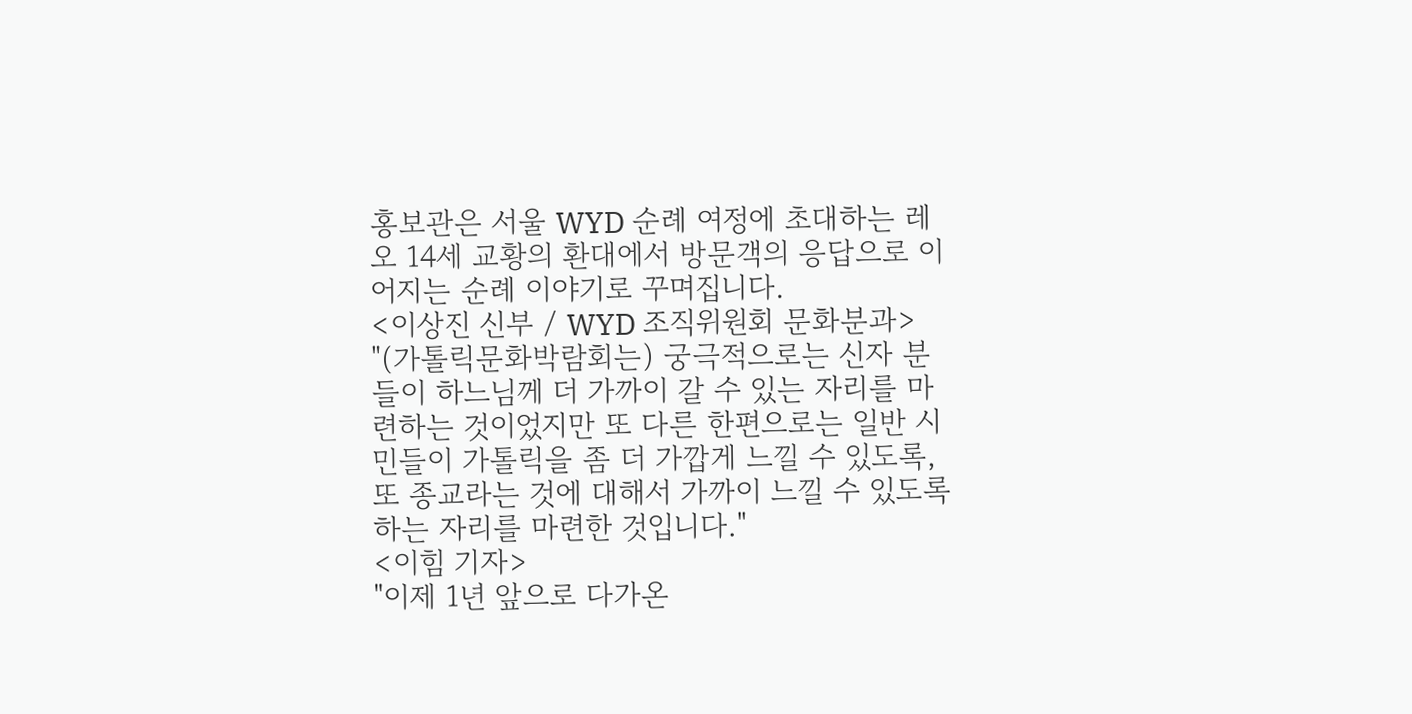홍보관은 서울 WYD 순례 여정에 초대하는 레오 14세 교황의 환대에서 방문객의 응답으로 이어지는 순례 이야기로 꾸며집니다.
<이상진 신부 / WYD 조직위원회 문화분과>
"(가톨릭문화박람회는) 궁극적으로는 신자 분들이 하느님께 더 가까이 갈 수 있는 자리를 마련하는 것이었지만 또 다른 한편으로는 일반 시민들이 가톨릭을 좀 더 가깝게 느낄 수 있도록, 또 종교라는 것에 대해서 가까이 느낄 수 있도록 하는 자리를 마련한 것입니다."
<이힘 기자>
"이제 1년 앞으로 다가온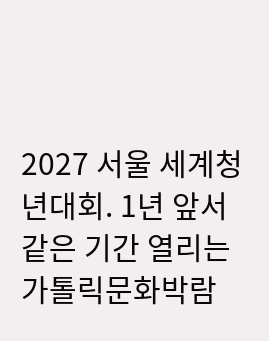2027 서울 세계청년대회. 1년 앞서 같은 기간 열리는 가톨릭문화박람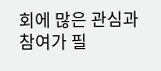회에 많은 관심과 참여가 필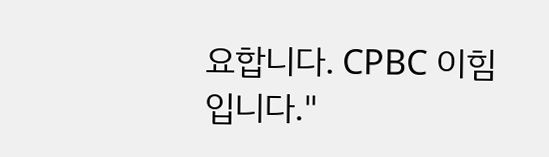요합니다. CPBC 이힘입니다."